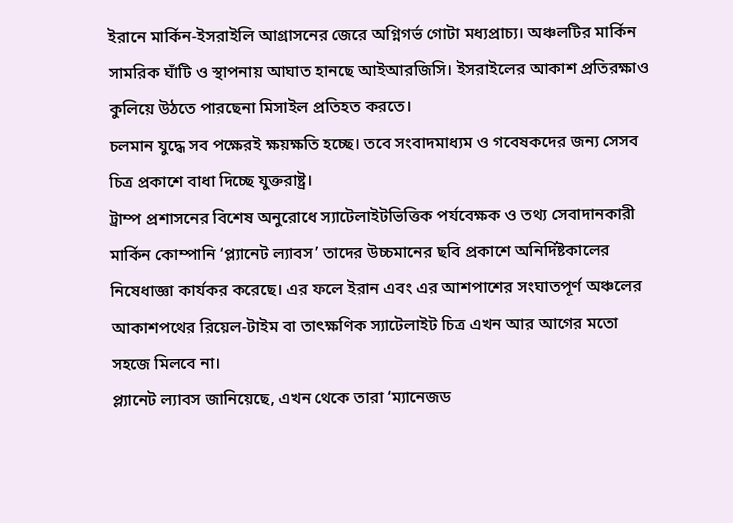ইরানে মার্কিন-ইসরাইলি আগ্রাসনের জেরে অগ্নিগর্ভ গোটা মধ্যপ্রাচ্য। অঞ্চলটির মার্কিন সামরিক ঘাঁটি ও স্থাপনায় আঘাত হানছে আইআরজিসি। ইসরাইলের আকাশ প্রতিরক্ষাও কুলিয়ে উঠতে পারছেনা মিসাইল প্রতিহত করতে।
চলমান যুদ্ধে সব পক্ষেরই ক্ষয়ক্ষতি হচ্ছে। তবে সংবাদমাধ্যম ও গবেষকদের জন্য সেসব চিত্র প্রকাশে বাধা দিচ্ছে যুক্তরাষ্ট্র।
ট্রাম্প প্রশাসনের বিশেষ অনুরোধে স্যাটেলাইটভিত্তিক পর্যবেক্ষক ও তথ্য সেবাদানকারী মার্কিন কোম্পানি ‘প্ল্যানেট ল্যাবস’ তাদের উচ্চমানের ছবি প্রকাশে অনির্দিষ্টকালের নিষেধাজ্ঞা কার্যকর করেছে। এর ফলে ইরান এবং এর আশপাশের সংঘাতপূর্ণ অঞ্চলের আকাশপথের রিয়েল-টাইম বা তাৎক্ষণিক স্যাটেলাইট চিত্র এখন আর আগের মতো সহজে মিলবে না।
প্ল্যানেট ল্যাবস জানিয়েছে, এখন থেকে তারা ‘ম্যানেজড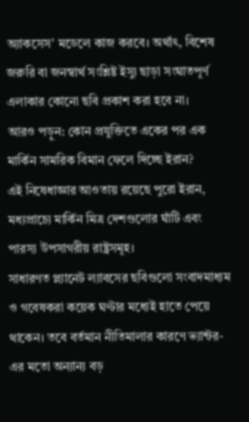অ্যাকসেস’ মডেলে কাজ করবে। অর্থাৎ, বিশেষ জরুরি বা জনস্বার্থ সংশ্লিষ্ট ইস্যু ছাড়া সংঘাতপূর্ণ এলাকার কোনো ছবি প্রকাশ করা হবে না।
আরও পড়ুন: কোন প্রযুক্তিতে একের পর এক মার্কিন সামরিক বিমান ফেলে দিচ্ছে ইরান?
এই নিষেধাজ্ঞার আওতায় রয়েছে পুরো ইরান, মধ্যপ্রাচ্যে মার্কিন মিত্র দেশগুলোর ঘাঁটি এবং পারস্য উপসাগরীয় রাষ্ট্রসমূহ।
সাধারণত প্ল্যানেট ল্যাবসের ছবিগুলো সংবাদমাধ্যম ও গবেষকরা কয়েক ঘণ্টার মধ্যেই হাতে পেয়ে থাকেন। তবে বর্তমান নীতিমালার কারণে ভ্যান্টর-এর মতো অন্যান্য বড়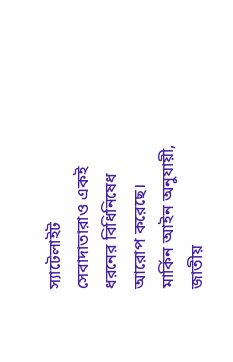স্যাটেলাইট সেবাদাতারাও একই ধরনের বিধিনিষেধ আরোপ করেছে।
মার্কিন আইন অনুযায়ী, জাতীয়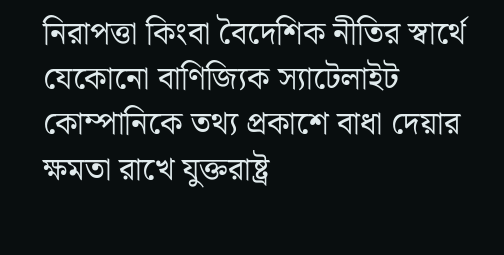নিরাপত্তা কিংবা বৈদেশিক নীতির স্বার্থে যেকোনো বাণিজ্যিক স্যাটেলাইট কোম্পানিকে তথ্য প্রকাশে বাধা দেয়ার ক্ষমতা রাখে যুক্তরাষ্ট্র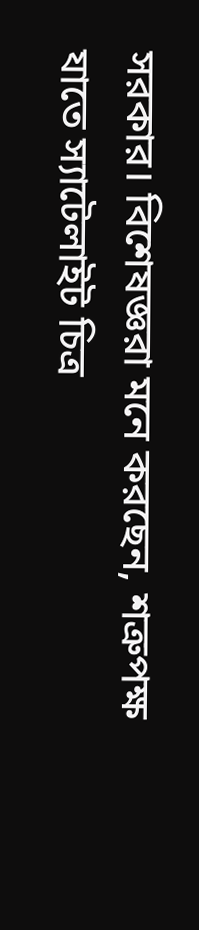সরকার। বিশেষজ্ঞরা মনে করছেন, শত্রুপক্ষ যাতে স্যাটেলাইট চিত্র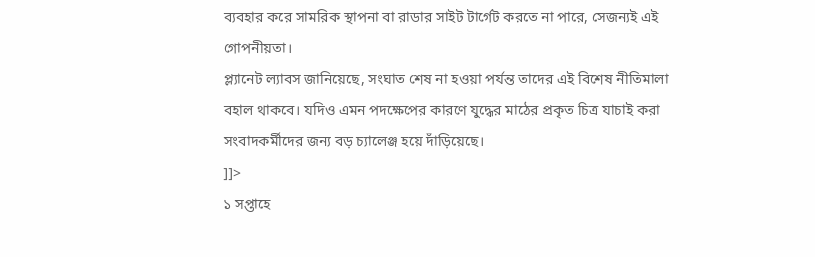ব্যবহার করে সামরিক স্থাপনা বা রাডার সাইট টার্গেট করতে না পারে, সেজন্যই এই গোপনীয়তা।
প্ল্যানেট ল্যাবস জানিয়েছে, সংঘাত শেষ না হওয়া পর্যন্ত তাদের এই বিশেষ নীতিমালা বহাল থাকবে। যদিও এমন পদক্ষেপের কারণে যুদ্ধের মাঠের প্রকৃত চিত্র যাচাই করা সংবাদকর্মীদের জন্য বড় চ্যালেঞ্জ হয়ে দাঁড়িয়েছে।
]]>
১ সপ্তাহে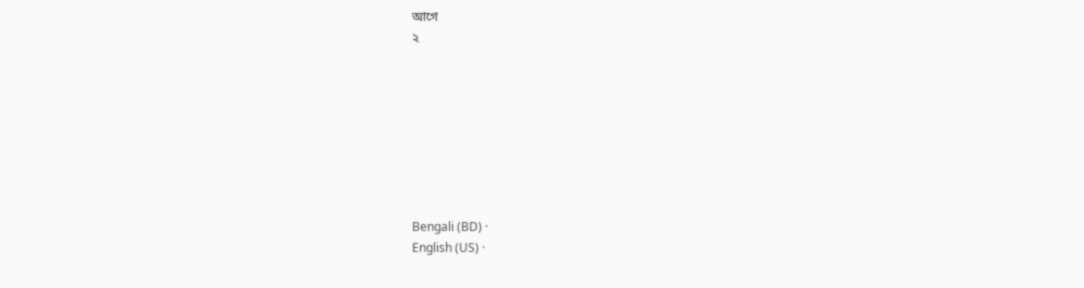আগে
২








Bengali (BD) ·
English (US) ·